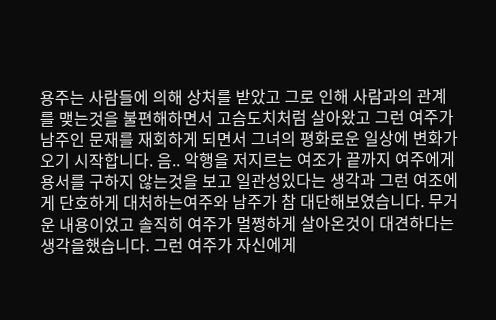용주는 사람들에 의해 상처를 받았고 그로 인해 사람과의 관계를 맺는것을 불편해하면서 고슴도치처럼 살아왔고 그런 여주가 남주인 문재를 재회하게 되면서 그녀의 평화로운 일상에 변화가 오기 시작합니다. 음.. 악행을 저지르는 여조가 끝까지 여주에게 용서를 구하지 않는것을 보고 일관성있다는 생각과 그런 여조에게 단호하게 대처하는여주와 남주가 참 대단해보였습니다. 무거운 내용이었고 솔직히 여주가 멀쩡하게 살아온것이 대견하다는 생각을했습니다. 그런 여주가 자신에게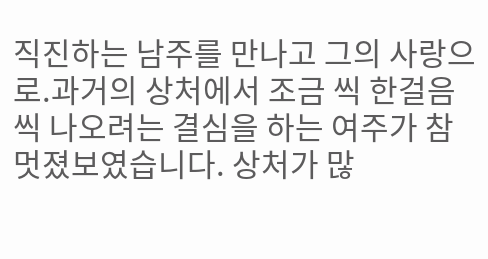직진하는 남주를 만나고 그의 사랑으로.과거의 상처에서 조금 씩 한걸음씩 나오려는 결심을 하는 여주가 참 멋졌보였습니다. 상처가 많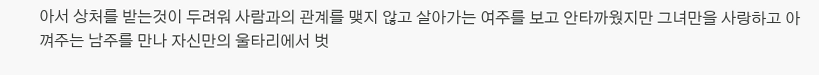아서 상처를 받는것이 두려워 사람과의 관계를 맺지 않고 살아가는 여주를 보고 안타까웠지만 그녀만을 사랑하고 아껴주는 남주를 만나 자신만의 울타리에서 벗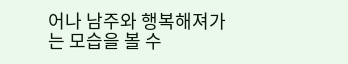어나 남주와 행복해져가는 모습을 볼 수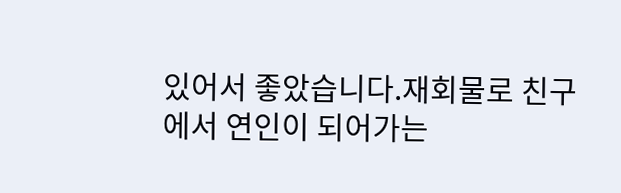있어서 좋았습니다.재회물로 친구에서 연인이 되어가는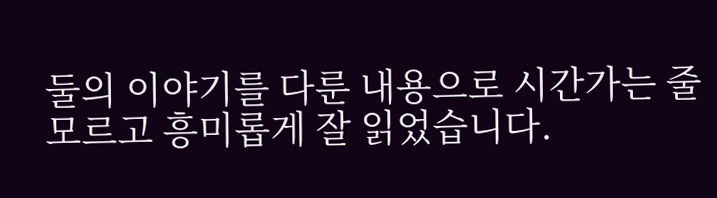둘의 이야기를 다룬 내용으로 시간가는 줄 모르고 흥미롭게 잘 읽었습니다.